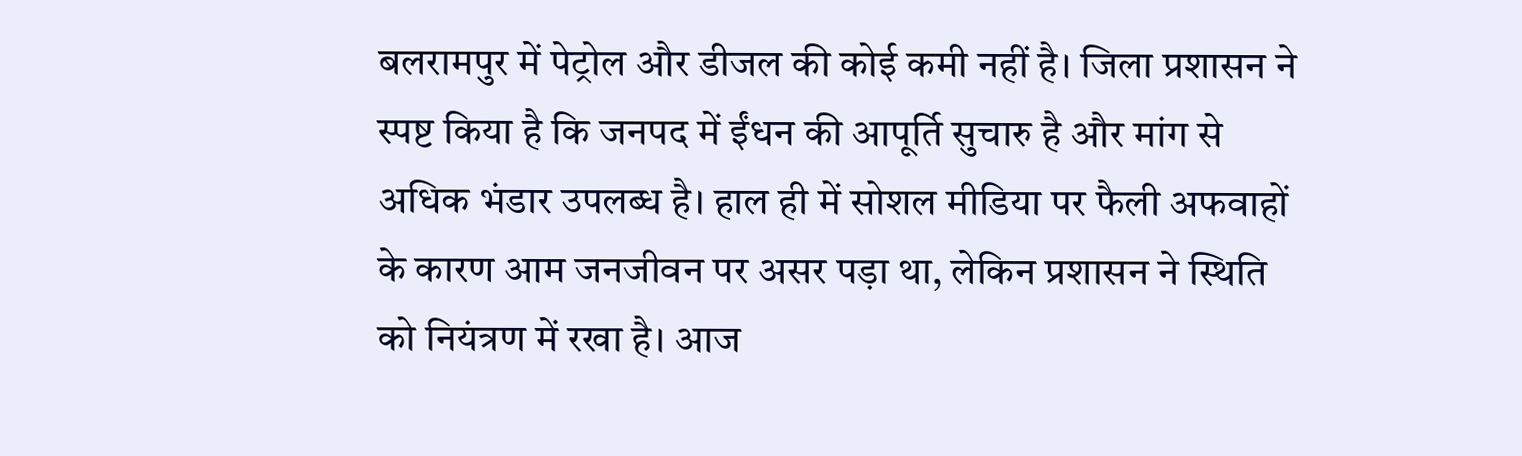बलरामपुर में पेट्रोल और डीजल की कोई कमी नहीं है। जिला प्रशासन ने स्पष्ट किया है कि जनपद में ईंधन की आपूर्ति सुचारु है और मांग से अधिक भंडार उपलब्ध है। हाल ही में सोशल मीडिया पर फैली अफवाहों के कारण आम जनजीवन पर असर पड़ा था, लेकिन प्रशासन ने स्थिति को नियंत्रण में रखा है। आज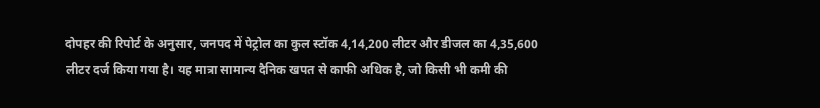दोपहर की रिपोर्ट के अनुसार, जनपद में पेट्रोल का कुल स्टॉक 4,14,200 लीटर और डीजल का 4,35,600 लीटर दर्ज किया गया है। यह मात्रा सामान्य दैनिक खपत से काफी अधिक है, जो किसी भी कमी की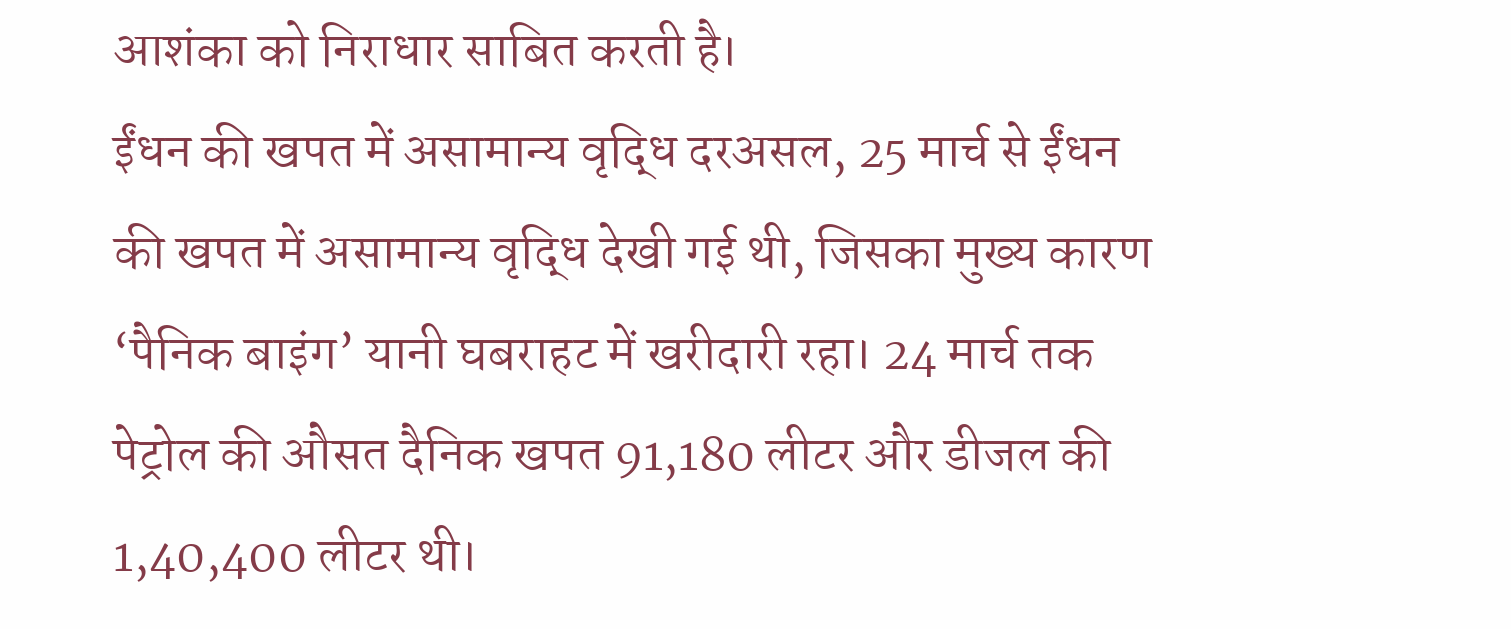आशंका को निराधार साबित करती है।
ईंधन की खपत में असामान्य वृद्धि दरअसल, 25 मार्च से ईंधन की खपत में असामान्य वृद्धि देखी गई थी, जिसका मुख्य कारण ‘पैनिक बाइंग’ यानी घबराहट में खरीदारी रहा। 24 मार्च तक पेट्रोल की औसत दैनिक खपत 91,180 लीटर और डीजल की 1,40,400 लीटर थी।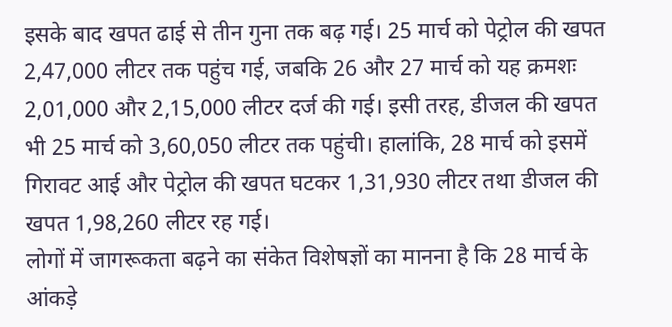इसके बाद खपत ढाई से तीन गुना तक बढ़ गई। 25 मार्च को पेट्रोल की खपत 2,47,000 लीटर तक पहुंच गई, जबकि 26 और 27 मार्च को यह क्रमशः 2,01,000 और 2,15,000 लीटर दर्ज की गई। इसी तरह, डीजल की खपत भी 25 मार्च को 3,60,050 लीटर तक पहुंची। हालांकि, 28 मार्च को इसमें गिरावट आई और पेट्रोल की खपत घटकर 1,31,930 लीटर तथा डीजल की खपत 1,98,260 लीटर रह गई।
लोगों में जागरूकता बढ़ने का संकेत विशेषज्ञों का मानना है कि 28 मार्च के आंकड़े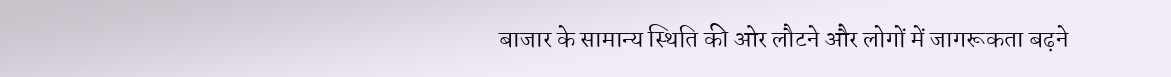बाजार के सामान्य स्थिति की ओर लौटने और लोगों में जागरूकता बढ़ने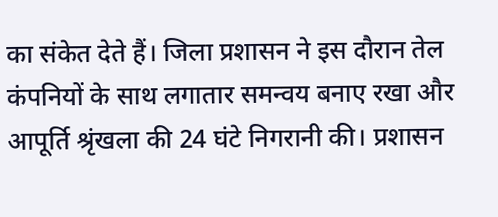का संकेत देते हैं। जिला प्रशासन ने इस दौरान तेल कंपनियों के साथ लगातार समन्वय बनाए रखा और आपूर्ति श्रृंखला की 24 घंटे निगरानी की। प्रशासन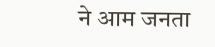ने आम जनता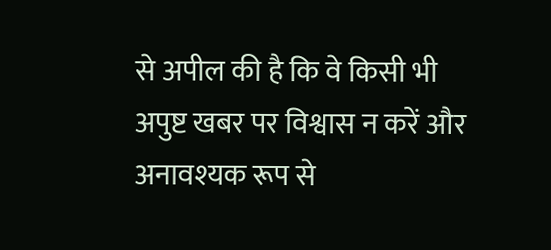से अपील की है कि वे किसी भी अपुष्ट खबर पर विश्वास न करें और अनावश्यक रूप से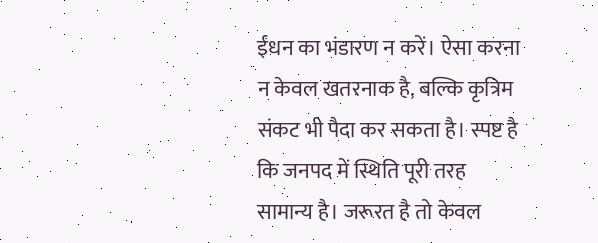ईंधन का भंडारण न करें। ऐसा करना न केवल खतरनाक है, बल्कि कृत्रिम संकट भी पैदा कर सकता है। स्पष्ट है कि जनपद में स्थिति पूरी तरह सामान्य है। जरूरत है तो केवल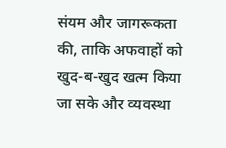संयम और जागरूकता की, ताकि अफवाहों को खुद-ब-खुद खत्म किया जा सके और व्यवस्था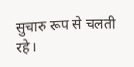सुचारु रूप से चलती रहे।